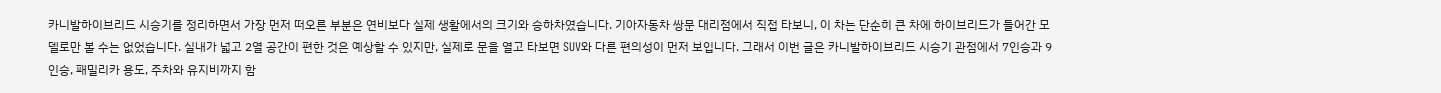카니발하이브리드 시승기를 정리하면서 가장 먼저 떠오른 부분은 연비보다 실제 생활에서의 크기와 승하차였습니다. 기아자동차 쌍문 대리점에서 직접 타보니, 이 차는 단순히 큰 차에 하이브리드가 들어간 모델로만 볼 수는 없었습니다. 실내가 넓고 2열 공간이 편한 것은 예상할 수 있지만, 실제로 문을 열고 타보면 SUV와 다른 편의성이 먼저 보입니다. 그래서 이번 글은 카니발하이브리드 시승기 관점에서 7인승과 9인승, 패밀리카 용도, 주차와 유지비까지 함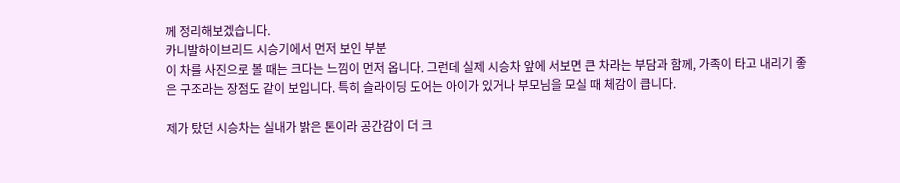께 정리해보겠습니다.
카니발하이브리드 시승기에서 먼저 보인 부분
이 차를 사진으로 볼 때는 크다는 느낌이 먼저 옵니다. 그런데 실제 시승차 앞에 서보면 큰 차라는 부담과 함께, 가족이 타고 내리기 좋은 구조라는 장점도 같이 보입니다. 특히 슬라이딩 도어는 아이가 있거나 부모님을 모실 때 체감이 큽니다.

제가 탔던 시승차는 실내가 밝은 톤이라 공간감이 더 크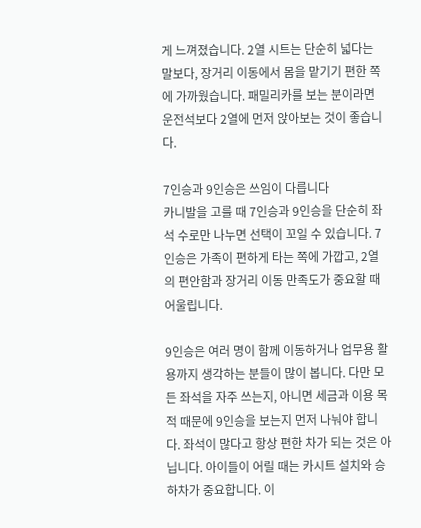게 느껴졌습니다. 2열 시트는 단순히 넓다는 말보다, 장거리 이동에서 몸을 맡기기 편한 쪽에 가까웠습니다. 패밀리카를 보는 분이라면 운전석보다 2열에 먼저 앉아보는 것이 좋습니다.

7인승과 9인승은 쓰임이 다릅니다
카니발을 고를 때 7인승과 9인승을 단순히 좌석 수로만 나누면 선택이 꼬일 수 있습니다. 7인승은 가족이 편하게 타는 쪽에 가깝고, 2열의 편안함과 장거리 이동 만족도가 중요할 때 어울립니다.

9인승은 여러 명이 함께 이동하거나 업무용 활용까지 생각하는 분들이 많이 봅니다. 다만 모든 좌석을 자주 쓰는지, 아니면 세금과 이용 목적 때문에 9인승을 보는지 먼저 나눠야 합니다. 좌석이 많다고 항상 편한 차가 되는 것은 아닙니다. 아이들이 어릴 때는 카시트 설치와 승하차가 중요합니다. 이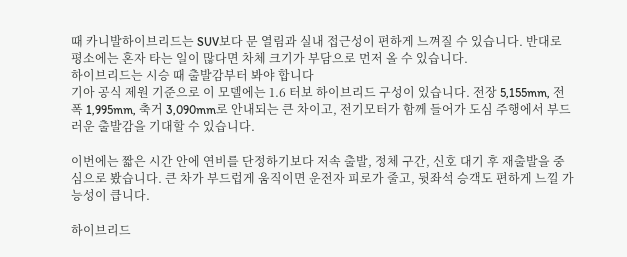때 카니발하이브리드는 SUV보다 문 열림과 실내 접근성이 편하게 느껴질 수 있습니다. 반대로 평소에는 혼자 타는 일이 많다면 차체 크기가 부담으로 먼저 올 수 있습니다.
하이브리드는 시승 때 출발감부터 봐야 합니다
기아 공식 제원 기준으로 이 모델에는 1.6 터보 하이브리드 구성이 있습니다. 전장 5,155mm, 전폭 1,995mm, 축거 3,090mm로 안내되는 큰 차이고, 전기모터가 함께 들어가 도심 주행에서 부드러운 출발감을 기대할 수 있습니다.

이번에는 짧은 시간 안에 연비를 단정하기보다 저속 출발, 정체 구간, 신호 대기 후 재출발을 중심으로 봤습니다. 큰 차가 부드럽게 움직이면 운전자 피로가 줄고, 뒷좌석 승객도 편하게 느낄 가능성이 큽니다.

하이브리드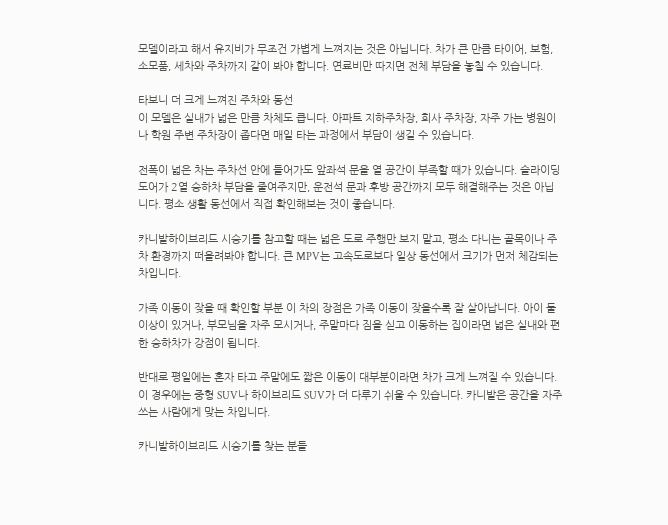모델이라고 해서 유지비가 무조건 가볍게 느껴지는 것은 아닙니다. 차가 큰 만큼 타이어, 보험, 소모품, 세차와 주차까지 같이 봐야 합니다. 연료비만 따지면 전체 부담을 놓칠 수 있습니다.

타보니 더 크게 느껴진 주차와 동선
이 모델은 실내가 넓은 만큼 차체도 큽니다. 아파트 지하주차장, 회사 주차장, 자주 가는 병원이나 학원 주변 주차장이 좁다면 매일 타는 과정에서 부담이 생길 수 있습니다.

전폭이 넓은 차는 주차선 안에 들어가도 앞좌석 문을 열 공간이 부족할 때가 있습니다. 슬라이딩 도어가 2열 승하차 부담을 줄여주지만, 운전석 문과 후방 공간까지 모두 해결해주는 것은 아닙니다. 평소 생활 동선에서 직접 확인해보는 것이 좋습니다.

카니발하이브리드 시승기를 참고할 때는 넓은 도로 주행만 보지 말고, 평소 다니는 골목이나 주차 환경까지 떠올려봐야 합니다. 큰 MPV는 고속도로보다 일상 동선에서 크기가 먼저 체감되는 차입니다.

가족 이동이 잦을 때 확인할 부분 이 차의 장점은 가족 이동이 잦을수록 잘 살아납니다. 아이 둘 이상이 있거나, 부모님을 자주 모시거나, 주말마다 짐을 싣고 이동하는 집이라면 넓은 실내와 편한 승하차가 강점이 됩니다.

반대로 평일에는 혼자 타고 주말에도 짧은 이동이 대부분이라면 차가 크게 느껴질 수 있습니다. 이 경우에는 중형 SUV나 하이브리드 SUV가 더 다루기 쉬울 수 있습니다. 카니발은 공간을 자주 쓰는 사람에게 맞는 차입니다.

카니발하이브리드 시승기를 찾는 분들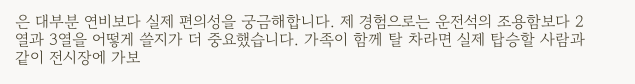은 대부분 연비보다 실제 편의성을 궁금해합니다. 제 경험으로는 운전석의 조용함보다 2열과 3열을 어떻게 쓸지가 더 중요했습니다. 가족이 함께 탈 차라면 실제 탑승할 사람과 같이 전시장에 가보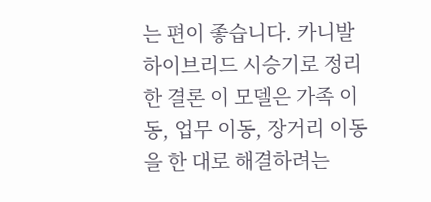는 편이 좋습니다. 카니발하이브리드 시승기로 정리한 결론 이 모델은 가족 이동, 업무 이동, 장거리 이동을 한 대로 해결하려는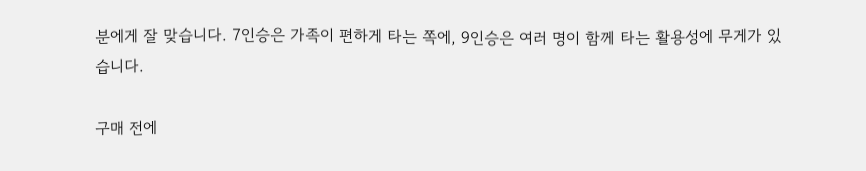분에게 잘 맞습니다. 7인승은 가족이 편하게 타는 쪽에, 9인승은 여러 명이 함께 타는 활용성에 무게가 있습니다.

구매 전에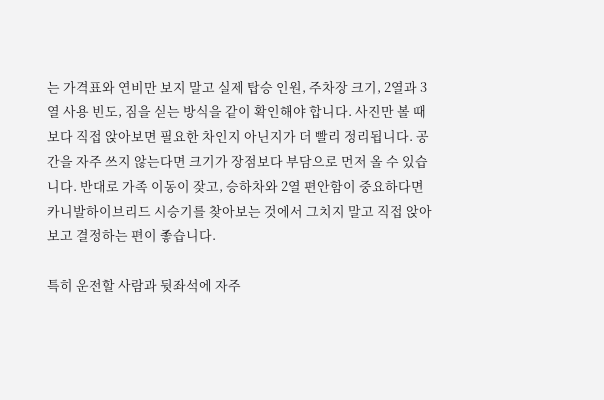는 가격표와 연비만 보지 말고 실제 탑승 인원, 주차장 크기, 2열과 3열 사용 빈도, 짐을 싣는 방식을 같이 확인해야 합니다. 사진만 볼 때보다 직접 앉아보면 필요한 차인지 아닌지가 더 빨리 정리됩니다. 공간을 자주 쓰지 않는다면 크기가 장점보다 부담으로 먼저 올 수 있습니다. 반대로 가족 이동이 잦고, 승하차와 2열 편안함이 중요하다면 카니발하이브리드 시승기를 찾아보는 것에서 그치지 말고 직접 앉아보고 결정하는 편이 좋습니다.

특히 운전할 사람과 뒷좌석에 자주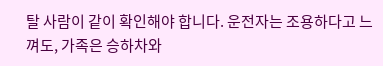탈 사람이 같이 확인해야 합니다. 운전자는 조용하다고 느껴도, 가족은 승하차와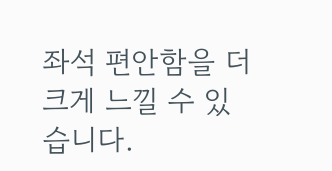좌석 편안함을 더 크게 느낄 수 있습니다.